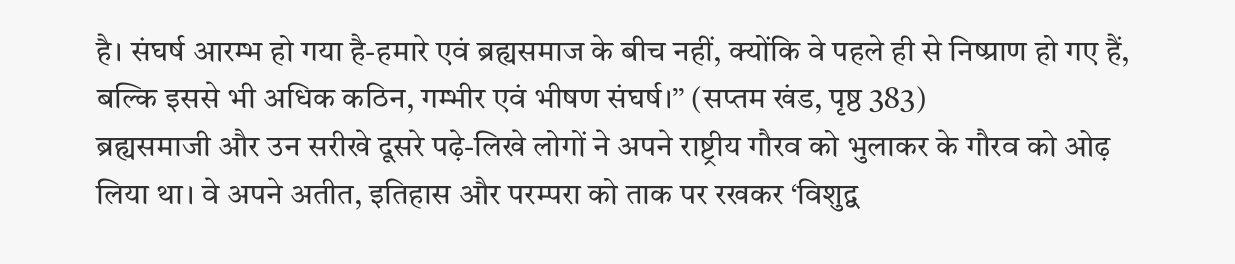है। संघर्ष आरम्भ हो गया है-हमारे एवं ब्रह्यसमाज के बीच नहीं, क्योंकि वे पहले ही से निष्प्राण हो गए हैं, बल्कि इससे भी अधिक कठिन, गम्भीर एवं भीषण संघर्ष।’’ (सप्तम खंड, पृष्ठ 383)
ब्रह्यसमाजी और उन सरीखे दूसरे पढ़े-लिखे लोगों ने अपने राष्ट्रीय गौरव को भुलाकर के गौरव को ओढ़ लिया था। वे अपने अतीत, इतिहास और परम्परा को ताक पर रखकर ‘विशुद्व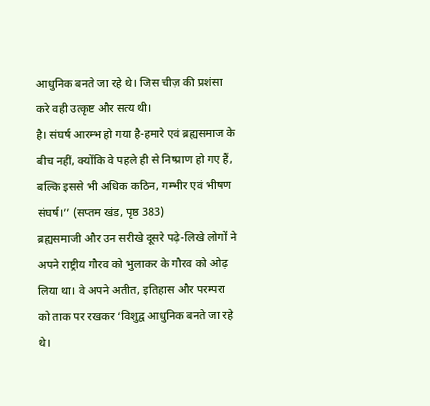आधुनिक बनते जा रहे थे। जिस चीज़ की प्रशंसा करे वही उत्कृष्ट और सत्य थी।
है। संघर्ष आरम्भ हो गया है-हमारे एवं ब्रह्यसमाज के बीच नहीं, क्योंकि वे पहले ही से निष्प्राण हो गए हैं, बल्कि इससे भी अधिक कठिन, गम्भीर एवं भीषण संघर्ष।’’ (सप्तम खंड, पृष्ठ 383)
ब्रह्यसमाजी और उन सरीखे दूसरे पढ़े-लिखे लोगों ने अपने राष्ट्रीय गौरव को भुलाकर के गौरव को ओढ़ लिया था। वे अपने अतीत, इतिहास और परम्परा को ताक पर रखकर ‘विशुद्व आधुनिक बनते जा रहे थे।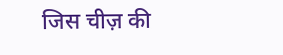जिस चीज़ की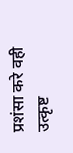प्रशंसा करे वही उत्कृष्ट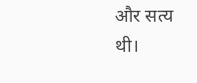और सत्य थी।